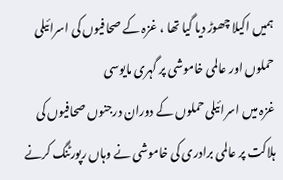ہمیں اکیلا چھوڑ دیا گیا تھا ، غزہ کے صحافیوں کی اسرائیلی حملوں اور عالمی خاموشی پر گہری مایوسی
غزہ میں اسرائیلی حملوں کے دوران درجنوں صحافیوں کی ہلاکت پر عالمی برادری کی خاموشی نے وہاں رپورٹنگ کرنے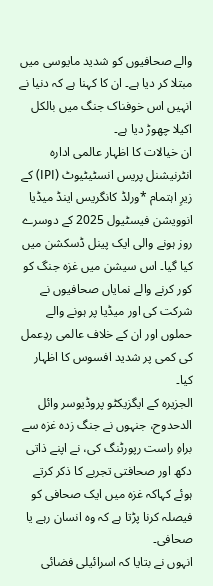والے صحافیوں کو شدید مایوسی میں مبتلا کر دیا ہے۔ ان کا کہنا ہے کہ دنیا نے انہیں اس خوفناک جنگ میں بالکل اکیلا چھوڑ دیا ہے۔
ان خیالات کا اظہار عالمی ادارہ انٹرنیشنل پریس انسٹیٹیوٹ (IPI) کے زیرِ اہتمام *ورلڈ کانگریس اینڈ میڈیا انوویشن فیسٹیول 2025 کے دوسرے روز ہونے والی ایک پینل ڈسکشن میں کیا گیا۔ اس سیشن میں غزہ جنگ کو کور کرنے والے نمایاں صحافیوں نے شرکت کی اور میڈیا پر ہونے والے حملوں اور ان کے خلاف عالمی ردِعمل کی کمی پر شدید افسوس کا اظہار کیا۔
الجزیرہ کے ایگزیکٹو پروڈیوسر وائل الدحدوح، جنہوں نے جنگ زدہ غزہ سے براہِ راست رپورٹنگ کی، نے اپنے ذاتی دکھ اور صحافتی تجربے کا ذکر کرتے ہوئے کہاکہ غزہ میں ایک صحافی کو فیصلہ کرنا پڑتا ہے کہ وہ انسان رہے یا صحافی۔
انہوں نے بتایا کہ اسرائیلی فضائی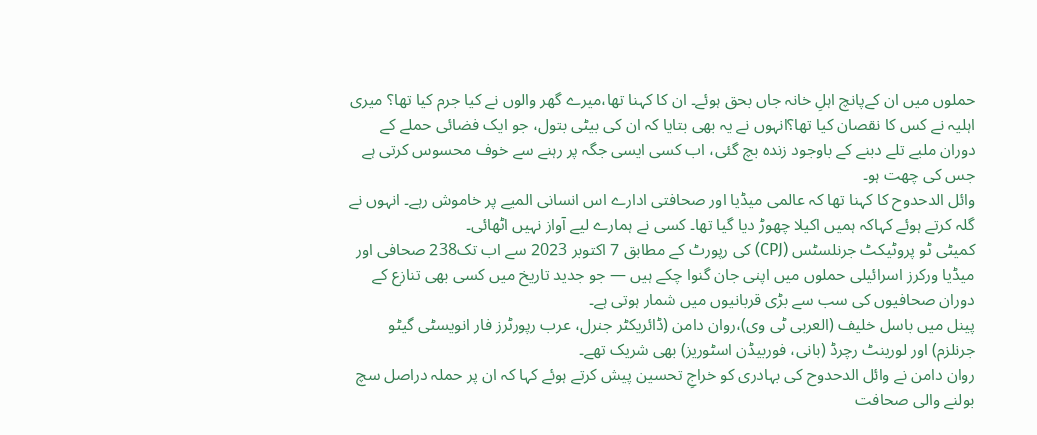حملوں میں ان کےپانچ اہلِ خانہ جاں بحق ہوئے۔ ان کا کہنا تھا،میرے گھر والوں نے کیا جرم کیا تھا؟ میری اہلیہ نے کس کا نقصان کیا تھا؟انہوں نے یہ بھی بتایا کہ ان کی بیٹی بتول، جو ایک فضائی حملے کے دوران ملبے تلے دبنے کے باوجود زندہ بچ گئی، اب کسی ایسی جگہ پر رہنے سے خوف محسوس کرتی ہے جس کی چھت ہو۔
وائل الدحدوح کا کہنا تھا کہ عالمی میڈیا اور صحافتی ادارے اس انسانی المیے پر خاموش رہے۔ انہوں نے گلہ کرتے ہوئے کہاکہ ہمیں اکیلا چھوڑ دیا گیا تھا۔ کسی نے ہمارے لیے آواز نہیں اٹھائی۔
کمیٹی ٹو پروٹیکٹ جرنلسٹس (CPJ) کی رپورٹ کے مطابق 7 اکتوبر 2023 سے اب تک238 صحافی اور میڈیا ورکرز اسرائیلی حملوں میں اپنی جان گنوا چکے ہیں — جو جدید تاریخ میں کسی بھی تنازع کے دوران صحافیوں کی سب سے بڑی قربانیوں میں شمار ہوتی ہے۔
پینل میں باسل خلیف (العربی ٹی وی)،روان دامن (ڈائریکٹر جنرل، عرب رپورٹرز فار انویسٹی گیٹو جرنلزم) اور لورینٹ رچرڈ (بانی، فوربیڈن اسٹوریز) بھی شریک تھے۔
روان دامن نے وائل الدحدوح کی بہادری کو خراجِ تحسین پیش کرتے ہوئے کہا کہ ان پر حملہ دراصل سچ بولنے والی صحافت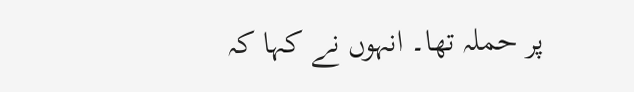پر حملہ تھا۔ انہوں نے کہا کہ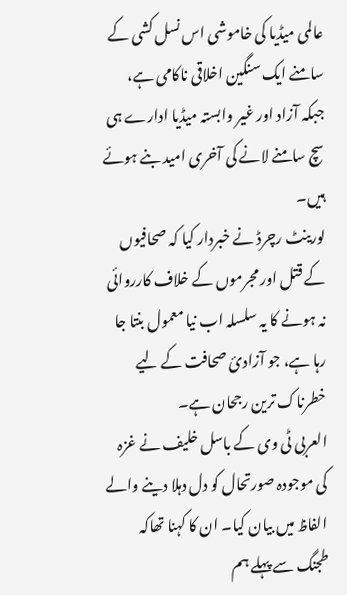عالمی میڈیا کی خاموشی اس نسل کشی کے سامنے ایک سنگین اخلاقی ناکامی ہے، جبکہ آزاد اور غیر وابستہ میڈیا ادارے ہی سچ سامنے لانے کی آخری امید بنے ہوئے ہیں۔
لورینٹ رچرڈ نے خبردار کیا کہ صحافیوں کے قتل اور مجرموں کے خلاف کارروائی نہ ہونے کا یہ سلسلہ اب نیا معمول بنتا جا رہا ہے، جو آزادیٔ صحافت کے لیے خطرناک ترین رجحان ہے۔
العربی ٹی وی کے باسل خلیف نے غزہ کی موجودہ صورتحال کو دل دہلا دینے والے الفاظ میں بیان کیا۔ ان کا کہنا تھاکہ طجنگ سے پہلے ہم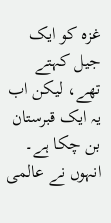غزہ کو ایک جیل کہتے تھے، لیکن اب یہ ایک قبرستان بن چکا ہے۔
انہوں نے عالمی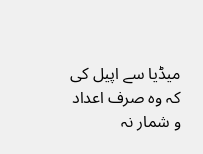میڈیا سے اپیل کی کہ وہ صرف اعداد و شمار نہ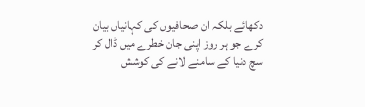دکھائے بلکہ ان صحافیوں کی کہانیاں بیان کرے جو ہر روز اپنی جان خطرے میں ڈال کر سچ دنیا کے سامنے لانے کی کوشش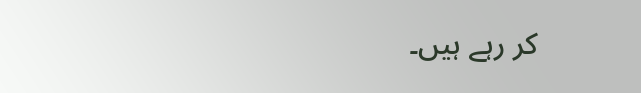کر رہے ہیں۔